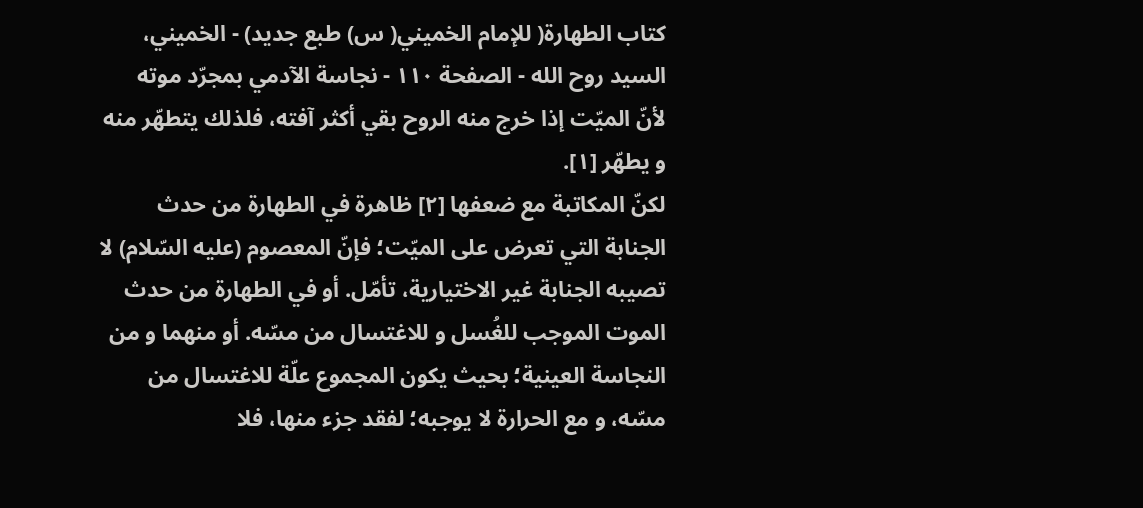كتاب الطهارة( للإمام الخميني( س) طبع جديد) - الخميني، السيد روح الله - الصفحة ١١٠ - نجاسة الآدمي بمجرّد موته
لأنّ الميّت إذا خرج منه الروح بقي أكثر آفته، فلذلك يتطهّر منه و يطهّر [١].
لكنّ المكاتبة مع ضعفها [٢] ظاهرة في الطهارة من حدث الجنابة التي تعرض على الميّت؛ فإنّ المعصوم (عليه السّلام) لا تصيبه الجنابة غير الاختيارية، تأمّل. أو في الطهارة من حدث الموت الموجب للغُسل و للاغتسال من مسّه. أو منهما و من النجاسة العينية؛ بحيث يكون المجموع علّة للاغتسال من مسّه، و مع الحرارة لا يوجبه؛ لفقد جزء منها، فلا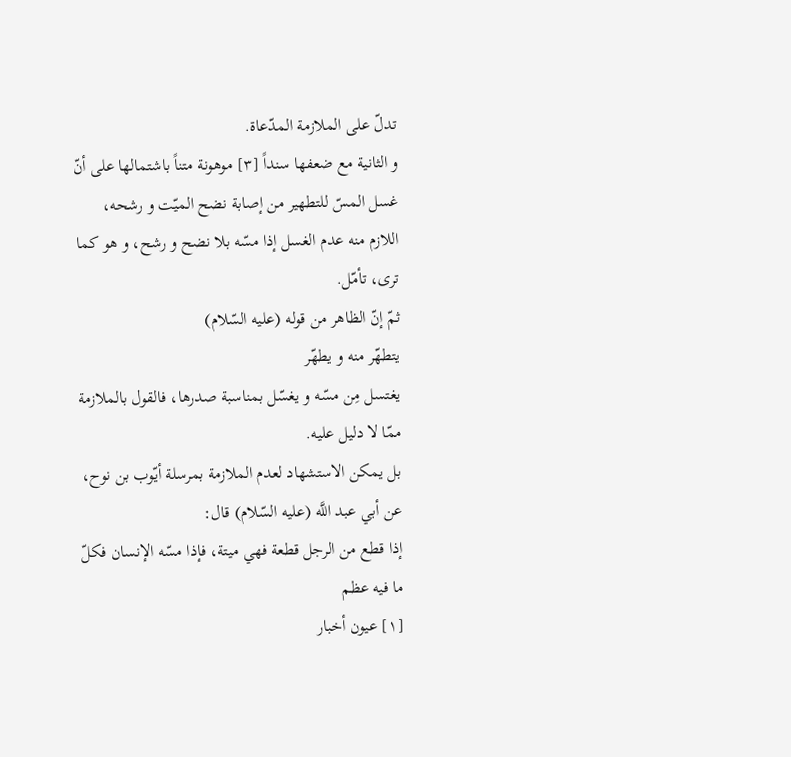تدلّ على الملازمة المدّعاة.
و الثانية مع ضعفها سنداً [٣] موهونة متناً باشتمالها على أنّ غسل المسّ للتطهير من إصابة نضح الميّت و رشحه، اللازم منه عدم الغسل إذا مسّه بلا نضح و رشح، و هو كما ترى، تأمّل.
ثمّ إنّ الظاهر من قوله (عليه السّلام)
يتطهّر منه و يطهّر
يغتسل مِن مسّه و يغسّل بمناسبة صدرها، فالقول بالملازمة ممّا لا دليل عليه.
بل يمكن الاستشهاد لعدم الملازمة بمرسلة أيّوب بن نوح، عن أبي عبد اللَّه (عليه السّلام) قال:
إذا قطع من الرجل قطعة فهي ميتة، فإذا مسّه الإنسان فكلّ ما فيه عظم
[١] عيون أخبار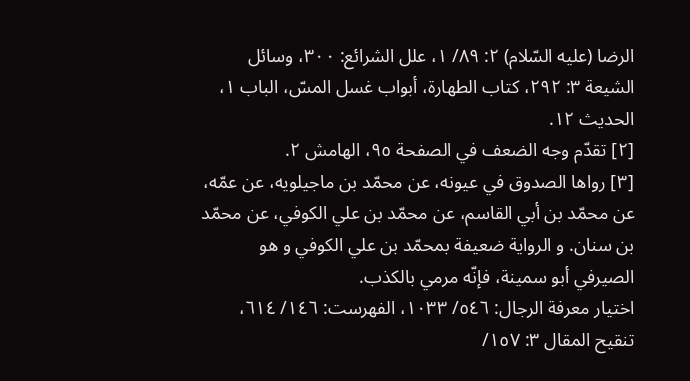الرضا (عليه السّلام) ٢: ٨٩/ ١، علل الشرائع: ٣٠٠، وسائل الشيعة ٣: ٢٩٢، كتاب الطهارة، أبواب غسل المسّ، الباب ١، الحديث ١٢.
[٢] تقدّم وجه الضعف في الصفحة ٩٥، الهامش ٢.
[٣] رواها الصدوق في عيونه، عن محمّد بن ماجيلويه، عن عمّه، عن محمّد بن أبي القاسم، عن محمّد بن علي الكوفي، عن محمّد بن سنان. و الرواية ضعيفة بمحمّد بن علي الكوفي و هو الصيرفي أبو سمينة، فإنّه مرمي بالكذب.
اختيار معرفة الرجال: ٥٤٦/ ١٠٣٣، الفهرست: ١٤٦/ ٦١٤، تنقيح المقال ٣: ١٥٧/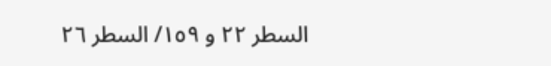السطر ٢٢ و ١٥٩/ السطر ٢٦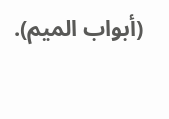(أبواب الميم).